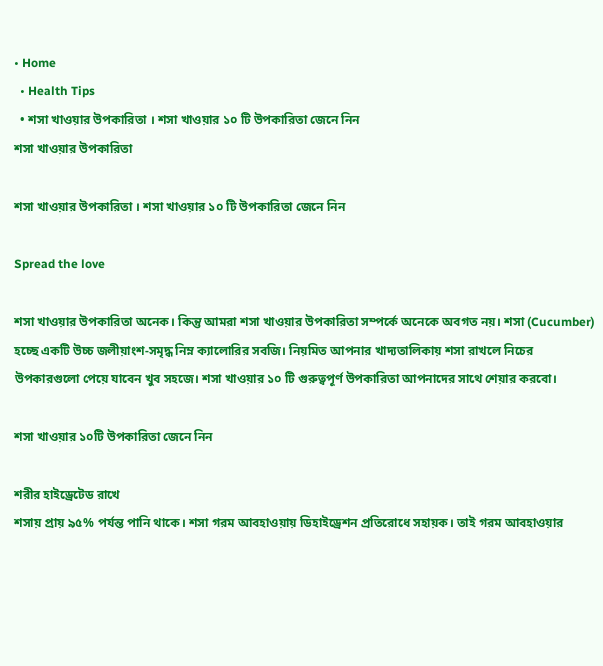• Home
  • Health Tips
  • শসা খাওয়ার উপকারিতা । শসা খাওয়ার ১০ টি উপকারিতা জেনে নিন
শসা খাওয়ার উপকারিতা

শসা খাওয়ার উপকারিতা । শসা খাওয়ার ১০ টি উপকারিতা জেনে নিন

Spread the love

শসা খাওয়ার উপকারিতা অনেক। কিন্তু আমরা শসা খাওয়ার উপকারিতা সম্পর্কে অনেকে অবগত নয়। শসা (Cucumber) হচ্ছে একটি উচ্চ জলীয়াংশ-সমৃদ্ধ নিম্ন ক্যালোরির সবজি। নিয়মিত আপনার খাদ্যতালিকায় শসা রাখলে নিচের উপকারগুলো পেয়ে যাবেন খুব সহজে। শসা খাওয়ার ১০ টি গুরুত্বপূর্ণ উপকারিতা আপনাদের সাথে শেয়ার করবো।

শসা খাওয়ার ১০টি উপকারিতা জেনে নিন

শরীর হাইড্রেটেড রাখে
শসায় প্রায় ৯৫% পর্যন্ত পানি থাকে। শসা গরম আবহাওয়ায় ডিহাইড্রেশন প্রতিরোধে সহায়ক। তাই গরম আবহাওয়ার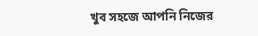খুব সহজে আপনি নিজের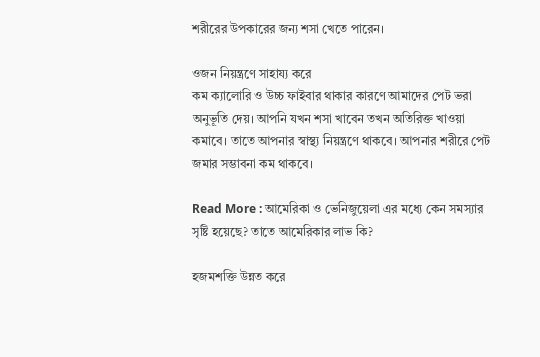শরীরের উপকারের জন্য শসা খেতে পারেন।

ওজন নিয়ন্ত্রণে সাহায্য করে
কম ক্যালোরি ও উচ্চ ফাইবার থাকার কারণে আমাদের পেট ভরা অনুভূতি দেয়। আপনি যখন শসা খাবেন তখন অতিরিক্ত খাওয়া কমাবে। তাতে আপনার স্বাস্থ্য নিয়ন্ত্রণে থাকবে। আপনার শরীরে পেট জমার সম্ভাবনা কম থাকবে।

Read More : আমেরিকা ও ভেনিজুয়েলা এর মধ্যে কেন সমস্যার সৃষ্টি হয়েছে? তাতে আমেরিকার লাভ কি?

হজমশক্তি উন্নত করে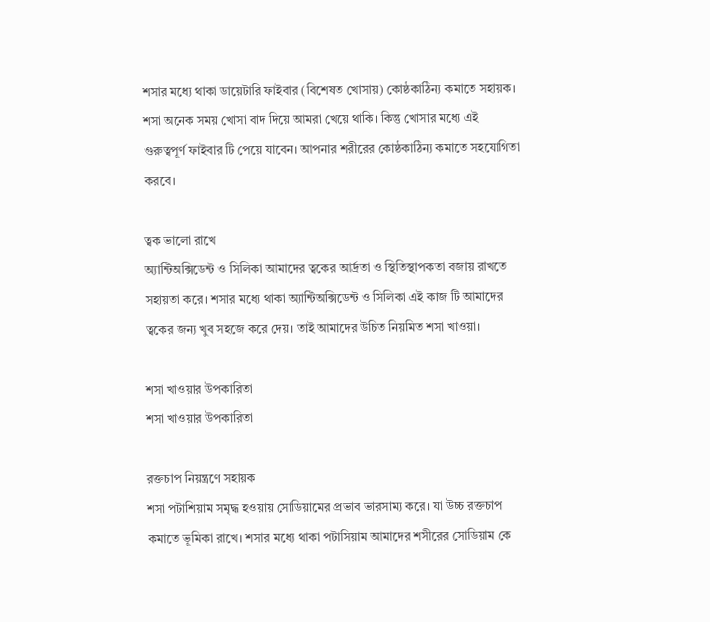শসার মধ্যে থাকা ডায়েটারি ফাইবার (বিশেষত খোসায়) কোষ্ঠকাঠিন্য কমাতে সহায়ক। শসা অনেক সময় খোসা বাদ দিয়ে আমরা খেয়ে থাকি। কিন্তু খোসার মধ্যে এই গুরুত্বপূর্ণ ফাইবার টি পেয়ে যাবেন। আপনার শরীরের কোষ্ঠকাঠিন্য কমাতে সহযোগিতা করবে।

ত্বক ভালো রাখে
অ্যান্টিঅক্সিডেন্ট ও সিলিকা আমাদের ত্বকের আর্দ্রতা ও স্থিতিস্থাপকতা বজায় রাখতে সহায়তা করে। শসার মধ্যে থাকা অ্যান্টিঅক্সিডেন্ট ও সিলিকা এই কাজ টি আমাদের ত্বকের জন্য খুব সহজে করে দেয়। তাই আমাদের উচিত নিয়মিত শসা খাওয়া।

শসা খাওয়ার উপকারিতা
শসা খাওয়ার উপকারিতা

রক্তচাপ নিয়ন্ত্রণে সহায়ক
শসা পটাশিয়াম সমৃদ্ধ হওয়ায় সোডিয়ামের প্রভাব ভারসাম্য করে। যা উচ্চ রক্তচাপ কমাতে ভূমিকা রাখে। শসার মধ্যে থাকা পটাসিয়াম আমাদের শসীরের সোডিয়াম কে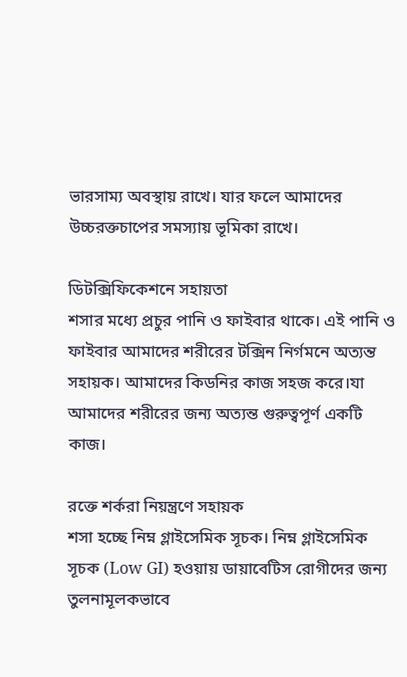ভারসাম্য অবস্থায় রাখে। যার ফলে আমাদের উচ্চরক্তচাপের সমস্যায় ভূমিকা রাখে।

ডিটক্সিফিকেশনে সহায়তা
শসার মধ্যে প্রচুর পানি ও ফাইবার থাকে। এই পানি ও ফাইবার আমাদের শরীরের টক্সিন নির্গমনে অত্যন্ত সহায়ক। আমাদের কিডনির কাজ সহজ করে।যা আমাদের শরীরের জন্য অত্যন্ত গুরুত্বপূর্ণ একটি কাজ।

রক্তে শর্করা নিয়ন্ত্রণে সহায়ক
শসা হচ্ছে নিম্ন গ্লাইসেমিক সূচক। নিম্ন গ্লাইসেমিক সূচক (Low GI) হওয়ায় ডায়াবেটিস রোগীদের জন্য তুলনামূলকভাবে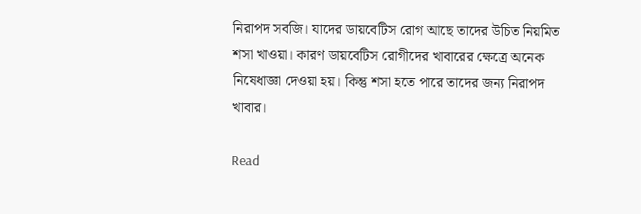নিরাপদ সবজি। যাদের ডায়বেটিস রোগ আছে তাদের উচিত নিয়মিত শসা খাওয়া। কারণ ডায়বেটিস রোগীদের খাবারের ক্ষেত্রে অনেক নিষেধাজ্ঞা দেওয়া হয়। কিন্তু শসা হতে পারে তাদের জন্য নিরাপদ খাবার।

Read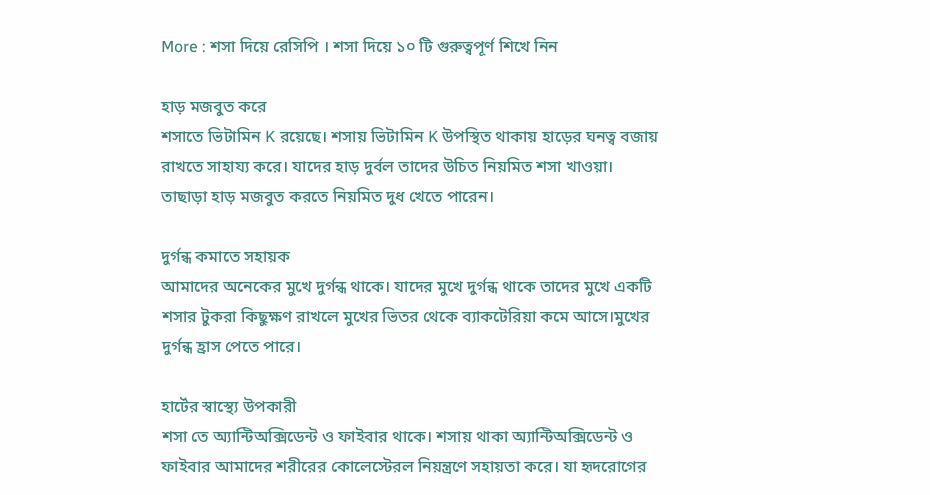More : শসা দিয়ে রেসিপি । শসা দিয়ে ১০ টি গুরুত্বপূর্ণ শিখে নিন

হাড় মজবুত করে
শসাতে ভিটামিন K রয়েছে। শসায় ভিটামিন K উপস্থিত থাকায় হাড়ের ঘনত্ব বজায় রাখতে সাহায্য করে। যাদের হাড় দুর্বল তাদের উচিত নিয়মিত শসা খাওয়া। তাছাড়া হাড় মজবুত করতে নিয়মিত দুধ খেতে পারেন।

দুর্গন্ধ কমাতে সহায়ক
আমাদের অনেকের মুখে দুর্গন্ধ থাকে। যাদের মুখে দুর্গন্ধ থাকে তাদের মুখে একটি শসার টুকরা কিছুক্ষণ রাখলে মুখের ভিতর থেকে ব্যাকটেরিয়া কমে আসে।মুখের দুর্গন্ধ হ্রাস পেতে পারে।

হার্টের স্বাস্থ্যে উপকারী
শসা তে অ্যান্টিঅক্সিডেন্ট ও ফাইবার থাকে। শসায় থাকা অ্যান্টিঅক্সিডেন্ট ও ফাইবার আমাদের শরীরের কোলেস্টেরল নিয়ন্ত্রণে সহায়তা করে। যা হৃদরোগের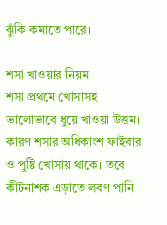ঝুঁকি কমাতে পারে।

শসা খাওয়ার নিয়ম
শসা প্রথমে খোসাসহ ভালোভাবে ধুয়ে খাওয়া উত্তম। কারণ শসার অধিকাংশ ফাইবার ও পুষ্টি খোসায় থাকে। তবে কীটনাশক এড়াতে লবণ পানি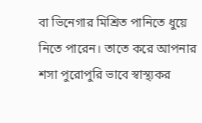বা ভিনেগার মিশ্রিত পানিতে ধুয়ে নিতে পারেন। তাতে করে আপনার শসা পুরোপুরি ভাবে স্বাস্থ্যকর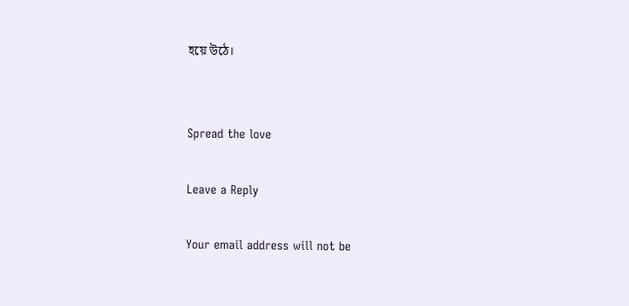হয়ে উঠে।


Spread the love

Leave a Reply

Your email address will not be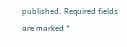published. Required fields are marked *